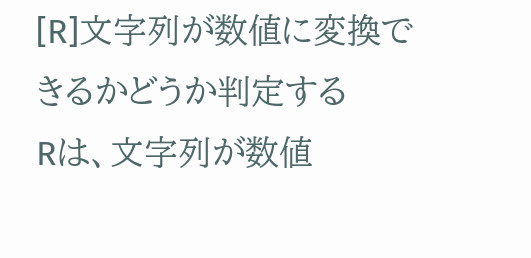[R]文字列が数値に変換できるかどうか判定する
Rは、文字列が数値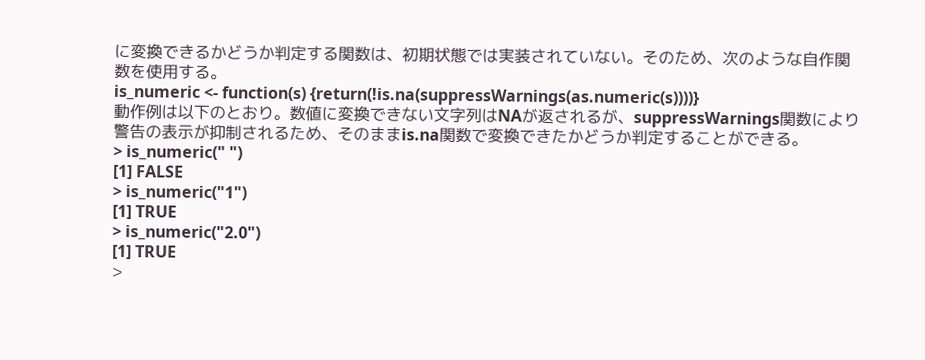に変換できるかどうか判定する関数は、初期状態では実装されていない。そのため、次のような自作関数を使用する。
is_numeric <- function(s) {return(!is.na(suppressWarnings(as.numeric(s))))}
動作例は以下のとおり。数値に変換できない文字列はNAが返されるが、suppressWarnings関数により警告の表示が抑制されるため、そのままis.na関数で変換できたかどうか判定することができる。
> is_numeric(" ")
[1] FALSE
> is_numeric("1")
[1] TRUE
> is_numeric("2.0")
[1] TRUE
>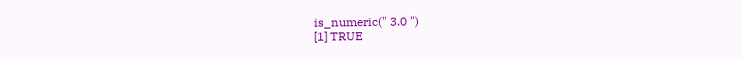is_numeric(" 3.0 ")
[1] TRUE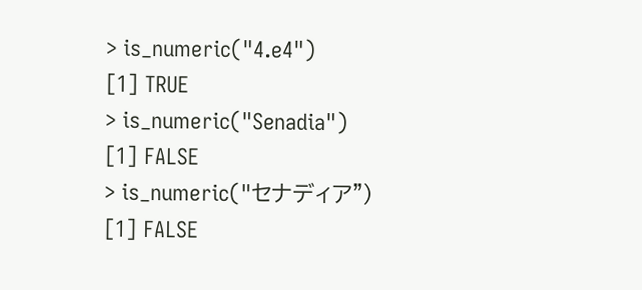> is_numeric("4.e4")
[1] TRUE
> is_numeric("Senadia")
[1] FALSE
> is_numeric("セナディア")
[1] FALSE